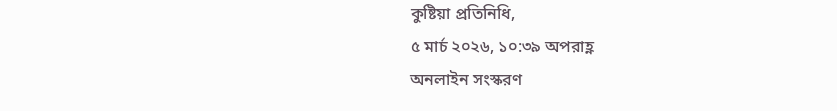কুষ্টিয়া প্রতিনিধি,
৫ মার্চ ২০২৬, ১০:৩৯ অপরাহ্ণ
অনলাইন সংস্করণ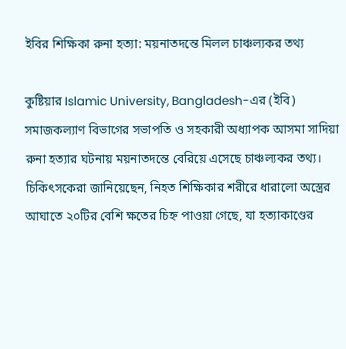ইবির শিক্ষিকা রুনা হত্যা: ময়নাতদন্তে মিলল চাঞ্চল্যকর তথ্য

কুষ্টিয়ার Islamic University, Bangladesh-এর (ইবি) সমাজকল্যাণ বিভাগের সভাপতি ও সহকারী অধ্যাপক আসমা সাদিয়া রুনা হত্যার ঘটনায় ময়নাতদন্তে বেরিয়ে এসেছে চাঞ্চল্যকর তথ্য। চিকিৎসকেরা জানিয়েছেন, নিহত শিক্ষিকার শরীরে ধারালো অস্ত্রের আঘাতে ২০টির বেশি ক্ষতের চিহ্ন পাওয়া গেছে, যা হত্যাকাণ্ডের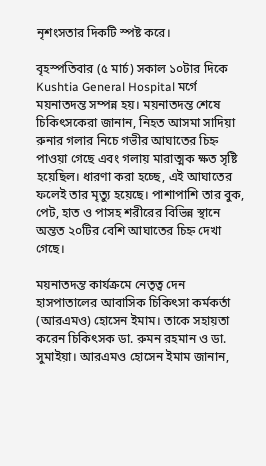নৃশংসতার দিকটি স্পষ্ট করে।

বৃহস্পতিবার (৫ মার্চ) সকাল ১০টার দিকে Kushtia General Hospital মর্গে ময়নাতদন্ত সম্পন্ন হয়। ময়নাতদন্ত শেষে চিকিৎসকেরা জানান, নিহত আসমা সাদিয়া রুনার গলার নিচে গভীর আঘাতের চিহ্ন পাওয়া গেছে এবং গলায় মারাত্মক ক্ষত সৃষ্টি হয়েছিল। ধারণা করা হচ্ছে, এই আঘাতের ফলেই তার মৃত্যু হয়েছে। পাশাপাশি তার বুক, পেট, হাত ও পাসহ শরীরের বিভিন্ন স্থানে অন্তত ২০টির বেশি আঘাতের চিহ্ন দেখা গেছে।

ময়নাতদন্ত কার্যক্রমে নেতৃত্ব দেন হাসপাতালের আবাসিক চিকিৎসা কর্মকর্তা (আরএমও) হোসেন ইমাম। তাকে সহায়তা করেন চিকিৎসক ডা. রুমন রহমান ও ডা. সুমাইয়া। আরএমও হোসেন ইমাম জানান,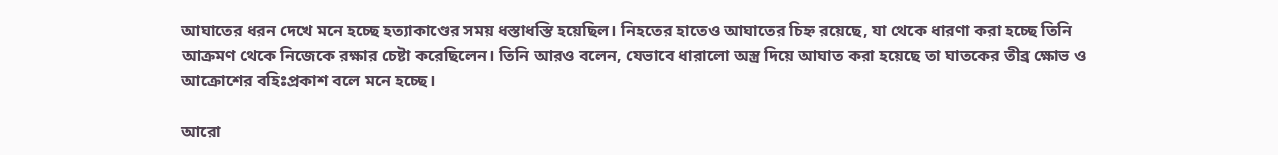আঘাতের ধরন দেখে মনে হচ্ছে হত্যাকাণ্ডের সময় ধস্তাধস্তি হয়েছিল। নিহতের হাতেও আঘাতের চিহ্ন রয়েছে, যা থেকে ধারণা করা হচ্ছে তিনি আক্রমণ থেকে নিজেকে রক্ষার চেষ্টা করেছিলেন। তিনি আরও বলেন, যেভাবে ধারালো অস্ত্র দিয়ে আঘাত করা হয়েছে তা ঘাতকের তীব্র ক্ষোভ ও আক্রোশের বহিঃপ্রকাশ বলে মনে হচ্ছে।

আরো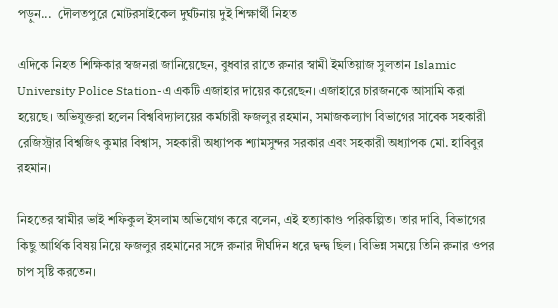পড়ুন...  দৌলতপুরে মোটরসাইকেল দুর্ঘটনায় দুই শিক্ষার্থী নিহত

এদিকে নিহত শিক্ষিকার স্বজনরা জানিয়েছেন, বুধবার রাতে রুনার স্বামী ইমতিয়াজ সুলতান Islamic University Police Station-এ একটি এজাহার দায়ের করেছেন। এজাহারে চারজনকে আসামি করা হয়েছে। অভিযুক্তরা হলেন বিশ্ববিদ্যালয়ের কর্মচারী ফজলুর রহমান, সমাজকল্যাণ বিভাগের সাবেক সহকারী রেজিস্ট্রার বিশ্বজিৎ কুমার বিশ্বাস, সহকারী অধ্যাপক শ্যামসুন্দর সরকার এবং সহকারী অধ্যাপক মো. হাবিবুর রহমান।

নিহতের স্বামীর ভাই শফিকুল ইসলাম অভিযোগ করে বলেন, এই হত্যাকাণ্ড পরিকল্পিত। তার দাবি, বিভাগের কিছু আর্থিক বিষয় নিয়ে ফজলুর রহমানের সঙ্গে রুনার দীর্ঘদিন ধরে দ্বন্দ্ব ছিল। বিভিন্ন সময়ে তিনি রুনার ওপর চাপ সৃষ্টি করতেন।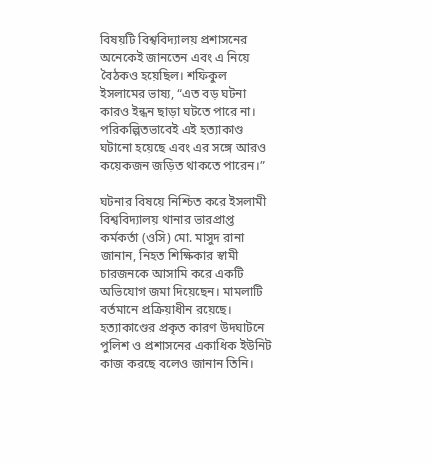বিষয়টি বিশ্ববিদ্যালয় প্রশাসনের অনেকেই জানতেন এবং এ নিয়ে বৈঠকও হয়েছিল। শফিকুল ইসলামের ভাষ্য, “এত বড় ঘটনা কারও ইন্ধন ছাড়া ঘটতে পারে না। পরিকল্পিতভাবেই এই হত্যাকাণ্ড ঘটানো হয়েছে এবং এর সঙ্গে আরও কয়েকজন জড়িত থাকতে পারেন।”

ঘটনার বিষয়ে নিশ্চিত করে ইসলামী বিশ্ববিদ্যালয় থানার ভারপ্রাপ্ত কর্মকর্তা (ওসি) মো. মাসুদ রানা জানান, নিহত শিক্ষিকার স্বামী চারজনকে আসামি করে একটি অভিযোগ জমা দিয়েছেন। মামলাটি বর্তমানে প্রক্রিয়াধীন রয়েছে। হত্যাকাণ্ডের প্রকৃত কারণ উদঘাটনে পুলিশ ও প্রশাসনের একাধিক ইউনিট কাজ করছে বলেও জানান তিনি।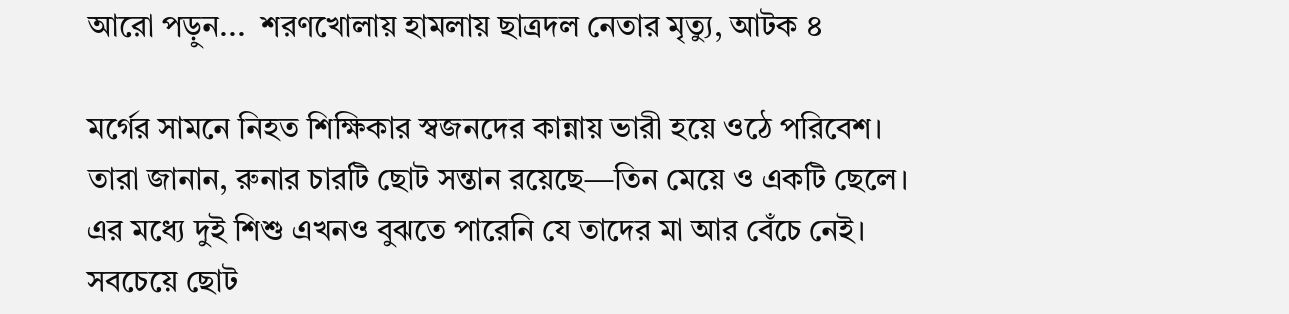আরো পড়ুন...  শরণখোলায় হামলায় ছাত্রদল নেতার মৃত্যু, আটক ৪

মর্গের সামনে নিহত শিক্ষিকার স্বজনদের কান্নায় ভারী হয়ে ওঠে পরিবেশ। তারা জানান, রুনার চারটি ছোট সন্তান রয়েছে—তিন মেয়ে ও একটি ছেলে। এর মধ্যে দুই শিশু এখনও বুঝতে পারেনি যে তাদের মা আর বেঁচে নেই। সবচেয়ে ছোট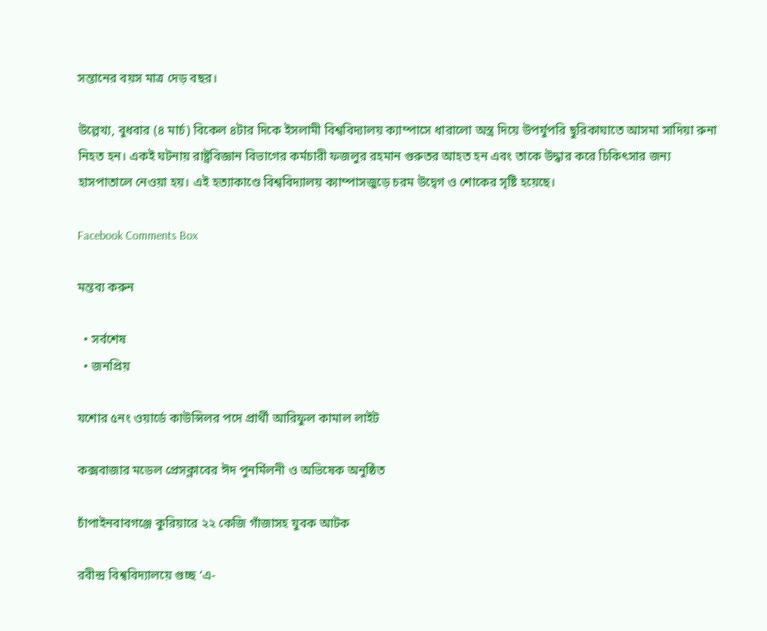সন্তানের বয়স মাত্র দেড় বছর।

উল্লেখ্য, বুধবার (৪ মার্চ) বিকেল ৪টার দিকে ইসলামী বিশ্ববিদ্যালয় ক্যাম্পাসে ধারালো অস্ত্র দিয়ে উপর্যুপরি ছুরিকাঘাতে আসমা সাদিয়া রুনা নিহত হন। একই ঘটনায় রাষ্ট্রবিজ্ঞান বিভাগের কর্মচারী ফজলুর রহমান গুরুতর আহত হন এবং তাকে উদ্ধার করে চিকিৎসার জন্য হাসপাতালে নেওয়া হয়। এই হত্যাকাণ্ডে বিশ্ববিদ্যালয় ক্যাম্পাসজুড়ে চরম উদ্বেগ ও শোকের সৃষ্টি হয়েছে।

Facebook Comments Box

মন্তব্য করুন

  • সর্বশেষ
  • জনপ্রিয়

যশোর ৫নং ওয়ার্ডে কাউন্সিলর পদে প্রার্থী আরিফুল কামাল লাইট

কক্সবাজার মডেল প্রেসক্লাবের ঈদ পুনর্মিলনী ও অভিষেক অনুষ্ঠিত

চাঁপাইনবাবগঞ্জে কুরিয়ারে ২২ কেজি গাঁজাসহ যুবক আটক

রবীন্দ্র বিশ্ববিদ্যালয়ে গুচ্ছ ‘এ-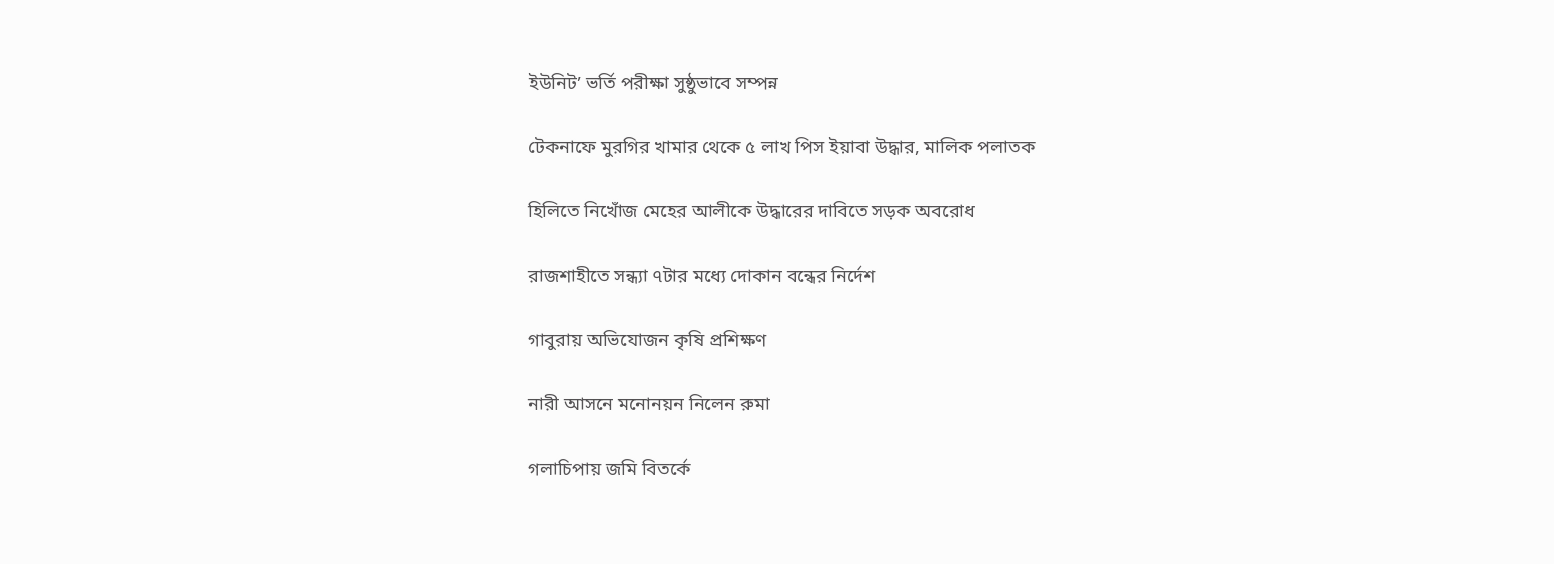ইউনিট’ ভর্তি পরীক্ষা সুষ্ঠুভাবে সম্পন্ন

টেকনাফে মুরগির খামার থেকে ৫ লাখ পিস ইয়াবা উদ্ধার, মালিক পলাতক

হিলিতে নিখোঁজ মেহের আলীকে উদ্ধারের দাবিতে সড়ক অবরোধ

রাজশাহীতে সন্ধ্যা ৭টার মধ্যে দোকান বন্ধের নির্দেশ

গাবুরায় অভিযোজন কৃষি প্রশিক্ষণ

নারী আসনে মনোনয়ন নিলেন রুমা

গলাচিপায় জমি বিতর্কে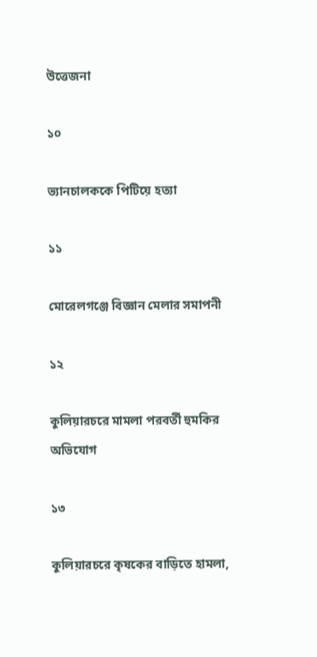উত্তেজনা

১০

ভ্যানচালককে পিটিয়ে হত্যা

১১

মোরেলগঞ্জে বিজ্ঞান মেলার সমাপনী

১২

কুলিয়ারচরে মামলা পরবর্তী হুমকির অভিযোগ

১৩

কুলিয়ারচরে কৃষকের বাড়িতে হামলা,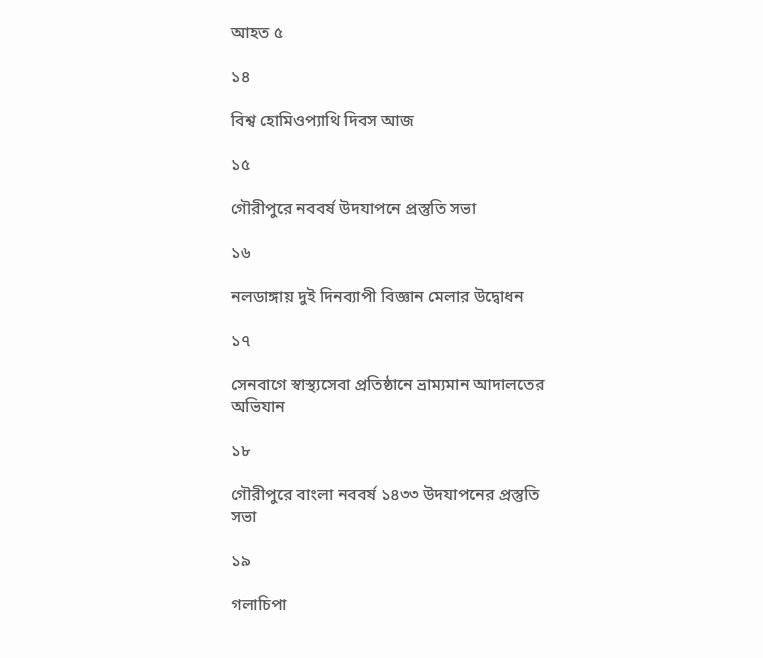আহত ৫

১৪

বিশ্ব হোমিওপ্যাথি দিবস আজ

১৫

গৌরীপুরে নববর্ষ উদযাপনে প্রস্তুতি সভা

১৬

নলডাঙ্গায় দুই দিনব্যাপী বিজ্ঞান মেলার উদ্বোধন

১৭

সেনবাগে স্বাস্থ্যসেবা প্রতিষ্ঠানে ভ্রাম্যমান আদালতের অভিযান

১৮

গৌরীপুরে বাংলা নববর্ষ ১৪৩৩ উদযাপনের প্রস্তুতি সভা

১৯

গলাচিপা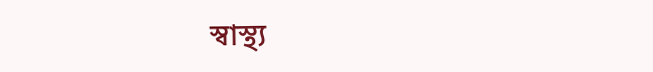স্বাস্থ্য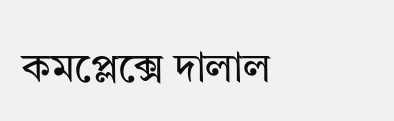কমপ্লেক্সে দালাল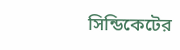সিন্ডিকেটের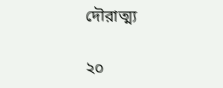দৌরাত্ম্য

২০